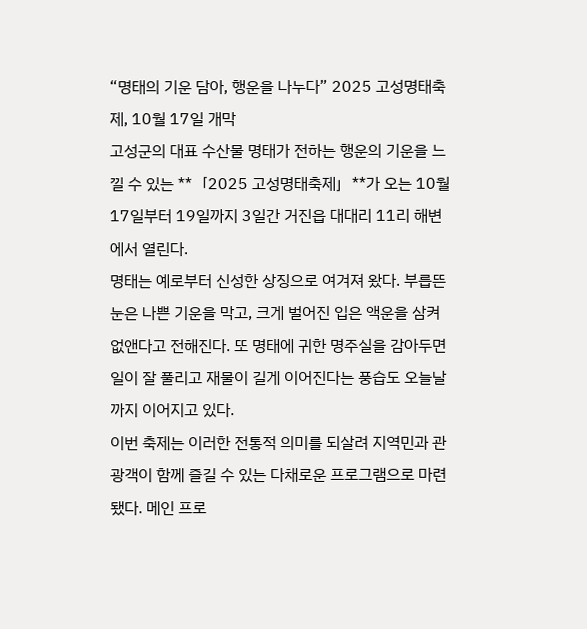“명태의 기운 담아, 행운을 나누다” 2025 고성명태축제, 10월 17일 개막
고성군의 대표 수산물 명태가 전하는 행운의 기운을 느낄 수 있는 **「2025 고성명태축제」**가 오는 10월 17일부터 19일까지 3일간 거진읍 대대리 11리 해변에서 열린다.
명태는 예로부터 신성한 상징으로 여겨져 왔다. 부릅뜬 눈은 나쁜 기운을 막고, 크게 벌어진 입은 액운을 삼켜 없앤다고 전해진다. 또 명태에 귀한 명주실을 감아두면 일이 잘 풀리고 재물이 길게 이어진다는 풍습도 오늘날까지 이어지고 있다.
이번 축제는 이러한 전통적 의미를 되살려 지역민과 관광객이 함께 즐길 수 있는 다채로운 프로그램으로 마련됐다. 메인 프로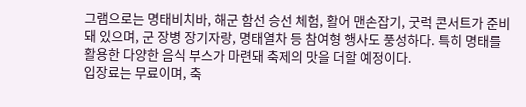그램으로는 명태비치바, 해군 함선 승선 체험, 활어 맨손잡기, 굿럭 콘서트가 준비돼 있으며, 군 장병 장기자랑, 명태열차 등 참여형 행사도 풍성하다. 특히 명태를 활용한 다양한 음식 부스가 마련돼 축제의 맛을 더할 예정이다.
입장료는 무료이며, 축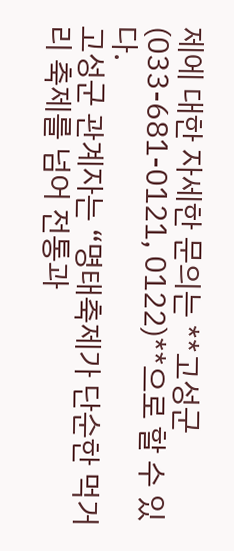제에 대한 자세한 문의는 **고성군(033-681-0121, 0122)**으로 할 수 있다.
고성군 관계자는 “명태축제가 단순한 먹거리 축제를 넘어 전통과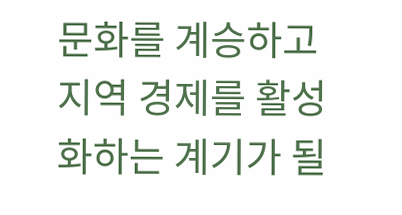문화를 계승하고 지역 경제를 활성화하는 계기가 될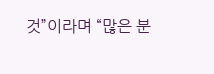것”이라며 “많은 분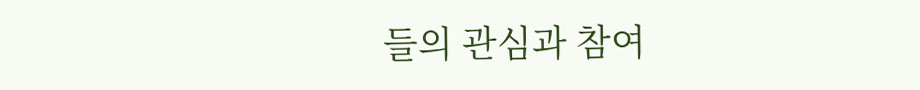들의 관심과 참여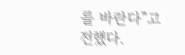를 바란다”고 전했다.